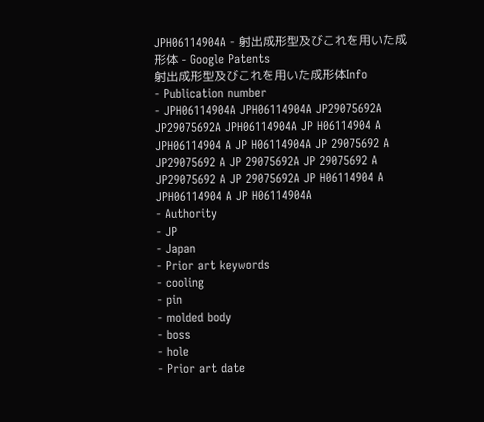JPH06114904A - 射出成形型及びこれを用いた成形体 - Google Patents
射出成形型及びこれを用いた成形体Info
- Publication number
- JPH06114904A JPH06114904A JP29075692A JP29075692A JPH06114904A JP H06114904 A JPH06114904 A JP H06114904A JP 29075692 A JP29075692 A JP 29075692A JP 29075692 A JP29075692 A JP 29075692A JP H06114904 A JPH06114904 A JP H06114904A
- Authority
- JP
- Japan
- Prior art keywords
- cooling
- pin
- molded body
- boss
- hole
- Prior art date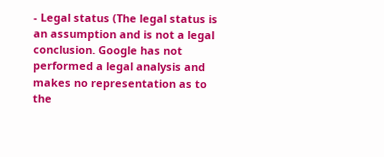- Legal status (The legal status is an assumption and is not a legal conclusion. Google has not performed a legal analysis and makes no representation as to the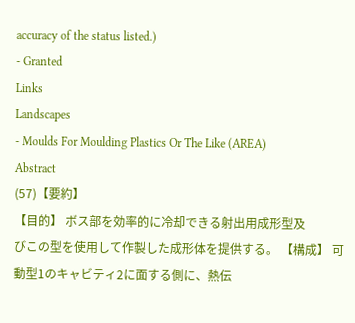accuracy of the status listed.)
- Granted
Links
Landscapes
- Moulds For Moulding Plastics Or The Like (AREA)
Abstract
(57)【要約】
【目的】 ボス部を効率的に冷却できる射出用成形型及
びこの型を使用して作製した成形体を提供する。 【構成】 可動型1のキャビティ2に面する側に、熱伝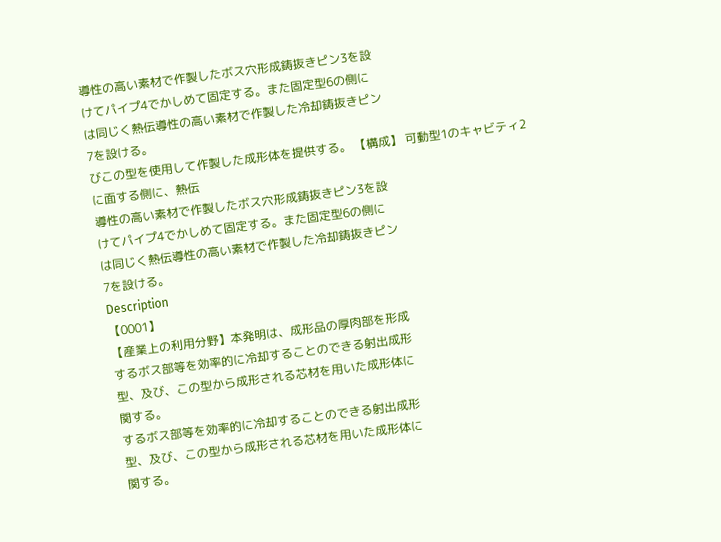導性の高い素材で作製したボス穴形成鋳抜きピン3を設
けてパイプ4でかしめて固定する。また固定型6の側に
は同じく熱伝導性の高い素材で作製した冷却鋳抜きピン
7を設ける。
びこの型を使用して作製した成形体を提供する。 【構成】 可動型1のキャビティ2に面する側に、熱伝
導性の高い素材で作製したボス穴形成鋳抜きピン3を設
けてパイプ4でかしめて固定する。また固定型6の側に
は同じく熱伝導性の高い素材で作製した冷却鋳抜きピン
7を設ける。
Description
【0001】
【産業上の利用分野】本発明は、成形品の厚肉部を形成
するボス部等を効率的に冷却することのできる射出成形
型、及び、この型から成形される芯材を用いた成形体に
関する。
するボス部等を効率的に冷却することのできる射出成形
型、及び、この型から成形される芯材を用いた成形体に
関する。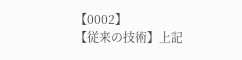【0002】
【従来の技術】上記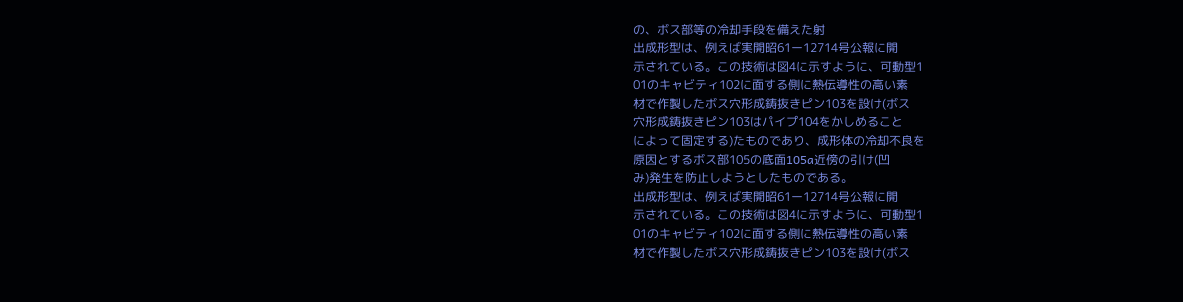の、ボス部等の冷却手段を備えた射
出成形型は、例えば実開昭61ー12714号公報に開
示されている。この技術は図4に示すように、可動型1
01のキャビティ102に面する側に熱伝導性の高い素
材で作製したボス穴形成鋳抜きピン103を設け(ボス
穴形成鋳抜きピン103はパイプ104をかしめること
によって固定する)たものであり、成形体の冷却不良を
原因とするボス部105の底面105a近傍の引け(凹
み)発生を防止しようとしたものである。
出成形型は、例えば実開昭61ー12714号公報に開
示されている。この技術は図4に示すように、可動型1
01のキャビティ102に面する側に熱伝導性の高い素
材で作製したボス穴形成鋳抜きピン103を設け(ボス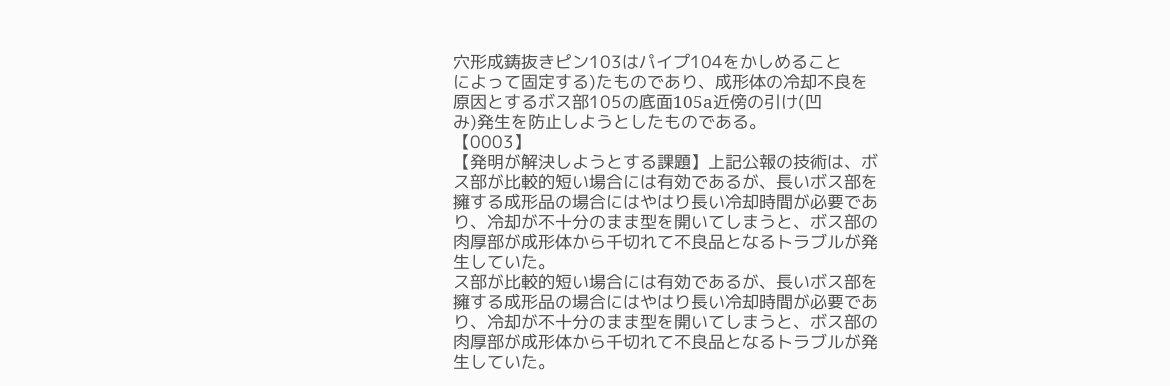穴形成鋳抜きピン103はパイプ104をかしめること
によって固定する)たものであり、成形体の冷却不良を
原因とするボス部105の底面105a近傍の引け(凹
み)発生を防止しようとしたものである。
【0003】
【発明が解決しようとする課題】上記公報の技術は、ボ
ス部が比較的短い場合には有効であるが、長いボス部を
擁する成形品の場合にはやはり長い冷却時間が必要であ
り、冷却が不十分のまま型を開いてしまうと、ボス部の
肉厚部が成形体から千切れて不良品となるトラブルが発
生していた。
ス部が比較的短い場合には有効であるが、長いボス部を
擁する成形品の場合にはやはり長い冷却時間が必要であ
り、冷却が不十分のまま型を開いてしまうと、ボス部の
肉厚部が成形体から千切れて不良品となるトラブルが発
生していた。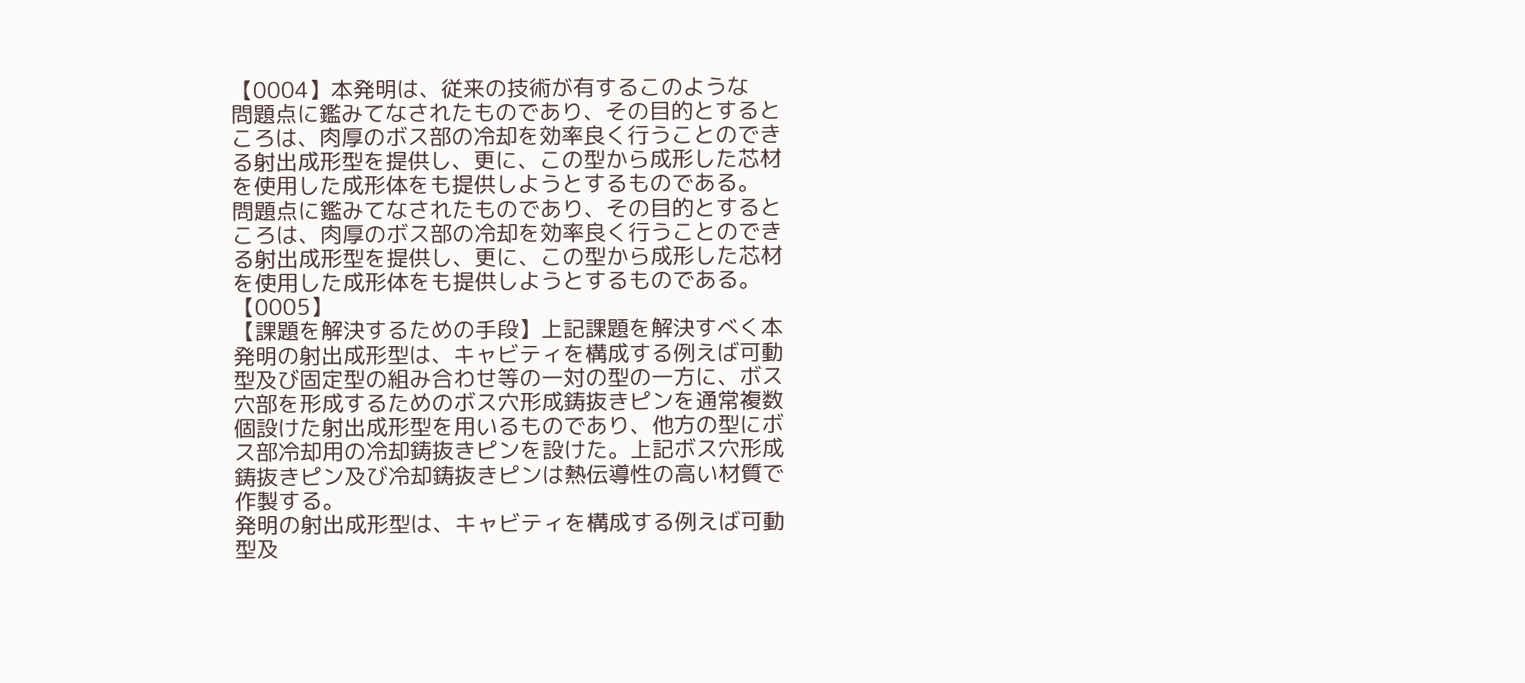【0004】本発明は、従来の技術が有するこのような
問題点に鑑みてなされたものであり、その目的とすると
ころは、肉厚のボス部の冷却を効率良く行うことのでき
る射出成形型を提供し、更に、この型から成形した芯材
を使用した成形体をも提供しようとするものである。
問題点に鑑みてなされたものであり、その目的とすると
ころは、肉厚のボス部の冷却を効率良く行うことのでき
る射出成形型を提供し、更に、この型から成形した芯材
を使用した成形体をも提供しようとするものである。
【0005】
【課題を解決するための手段】上記課題を解決すべく本
発明の射出成形型は、キャビティを構成する例えば可動
型及び固定型の組み合わせ等の一対の型の一方に、ボス
穴部を形成するためのボス穴形成鋳抜きピンを通常複数
個設けた射出成形型を用いるものであり、他方の型にボ
ス部冷却用の冷却鋳抜きピンを設けた。上記ボス穴形成
鋳抜きピン及び冷却鋳抜きピンは熱伝導性の高い材質で
作製する。
発明の射出成形型は、キャビティを構成する例えば可動
型及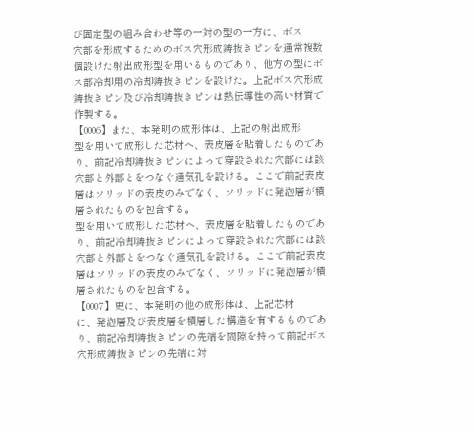び固定型の組み合わせ等の一対の型の一方に、ボス
穴部を形成するためのボス穴形成鋳抜きピンを通常複数
個設けた射出成形型を用いるものであり、他方の型にボ
ス部冷却用の冷却鋳抜きピンを設けた。上記ボス穴形成
鋳抜きピン及び冷却鋳抜きピンは熱伝導性の高い材質で
作製する。
【0006】また、本発明の成形体は、上記の射出成形
型を用いて成形した芯材へ、表皮層を貼着したものであ
り、前記冷却鋳抜きピンによって穿設された穴部には該
穴部と外部とをつなぐ通気孔を設ける。ここで前記表皮
層はソリッドの表皮のみでなく、ソリッドに発泡層が積
層されたものを包含する。
型を用いて成形した芯材へ、表皮層を貼着したものであ
り、前記冷却鋳抜きピンによって穿設された穴部には該
穴部と外部とをつなぐ通気孔を設ける。ここで前記表皮
層はソリッドの表皮のみでなく、ソリッドに発泡層が積
層されたものを包含する。
【0007】更に、本発明の他の成形体は、上記芯材
に、発泡層及び表皮層を積層した構造を有するものであ
り、前記冷却鋳抜きピンの先端を間隙を持って前記ボス
穴形成鋳抜きピンの先端に対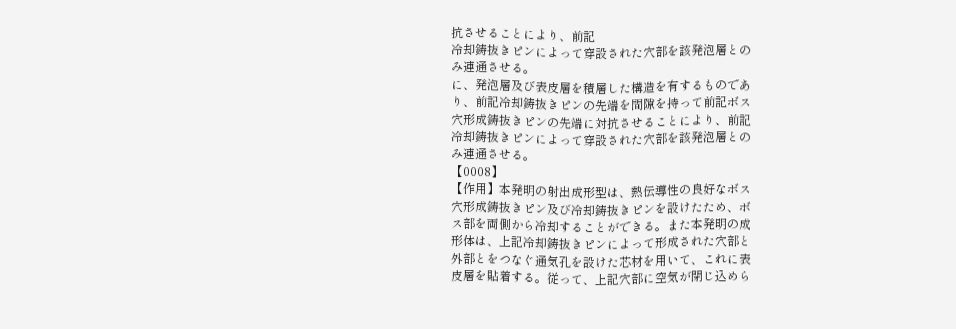抗させることにより、前記
冷却鋳抜きピンによって穿設された穴部を該発泡層との
み連通させる。
に、発泡層及び表皮層を積層した構造を有するものであ
り、前記冷却鋳抜きピンの先端を間隙を持って前記ボス
穴形成鋳抜きピンの先端に対抗させることにより、前記
冷却鋳抜きピンによって穿設された穴部を該発泡層との
み連通させる。
【0008】
【作用】本発明の射出成形型は、熱伝導性の良好なボス
穴形成鋳抜きピン及び冷却鋳抜きピンを設けたため、ボ
ス部を両側から冷却することができる。また本発明の成
形体は、上記冷却鋳抜きピンによって形成された穴部と
外部とをつなぐ通気孔を設けた芯材を用いて、これに表
皮層を貼着する。従って、上記穴部に空気が閉じ込めら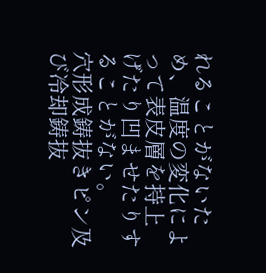れることがないため、温度の変化によって表皮層を持上
げたり凹ませたりすることがない。
穴形成鋳抜きピン及び冷却鋳抜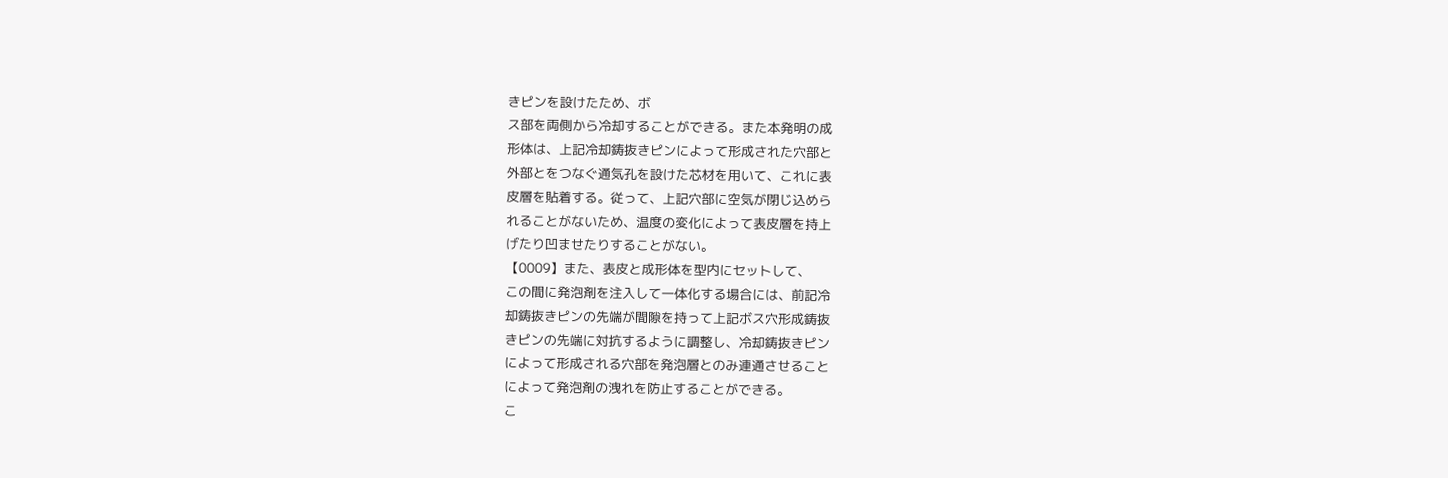きピンを設けたため、ボ
ス部を両側から冷却することができる。また本発明の成
形体は、上記冷却鋳抜きピンによって形成された穴部と
外部とをつなぐ通気孔を設けた芯材を用いて、これに表
皮層を貼着する。従って、上記穴部に空気が閉じ込めら
れることがないため、温度の変化によって表皮層を持上
げたり凹ませたりすることがない。
【0009】また、表皮と成形体を型内にセットして、
この間に発泡剤を注入して一体化する場合には、前記冷
却鋳抜きピンの先端が間隙を持って上記ボス穴形成鋳抜
きピンの先端に対抗するように調整し、冷却鋳抜きピン
によって形成される穴部を発泡層とのみ連通させること
によって発泡剤の洩れを防止することができる。
こ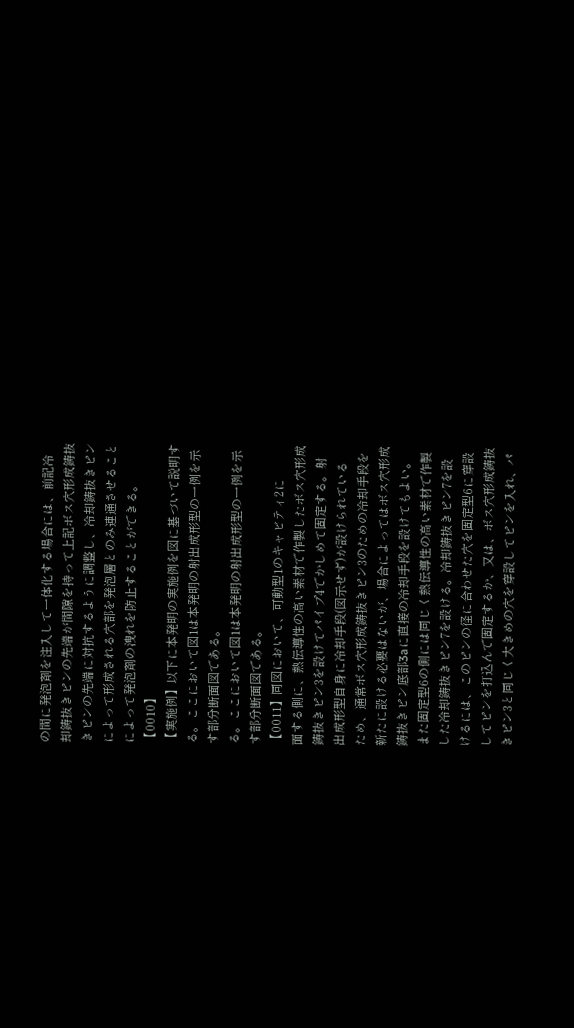の間に発泡剤を注入して一体化する場合には、前記冷
却鋳抜きピンの先端が間隙を持って上記ボス穴形成鋳抜
きピンの先端に対抗するように調整し、冷却鋳抜きピン
によって形成される穴部を発泡層とのみ連通させること
によって発泡剤の洩れを防止することができる。
【0010】
【実施例】以下に本発明の実施例を図に基づいて説明す
る。ここにおいて図1は本発明の射出成形型の一例を示
す部分断面図である。
る。ここにおいて図1は本発明の射出成形型の一例を示
す部分断面図である。
【0011】同図において、可動型1のキャビティ2に
面する側に、熱伝導性の高い素材で作製したボス穴形成
鋳抜きピン3を設けてパイプ4でかしめて固定する。射
出成形型自身に冷却手段(図示せず)が設けられている
ため、通常ボス穴形成鋳抜きピン3のための冷却手段を
新たに設ける必要はないが、場合によってはボス穴形成
鋳抜きピン底部3aに直接の冷却手段を設けてもよい。
また固定型6の側には同じく熱伝導性の高い素材で作製
した冷却鋳抜きピン7を設ける。冷却鋳抜きピン7を設
けるには、このピンの径に合わせた穴を固定型6に穿設
してピンを打込んで固定するか、又は、ボス穴形成鋳抜
きピン3と同じく大きめの穴を穿設してピンを入れ、パ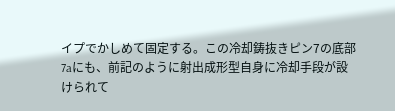イプでかしめて固定する。この冷却鋳抜きピン7の底部
7aにも、前記のように射出成形型自身に冷却手段が設
けられて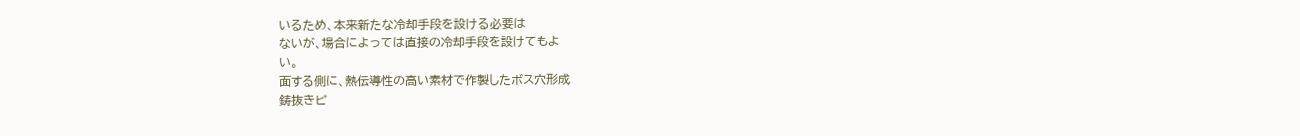いるため、本来新たな冷却手段を設ける必要は
ないが、場合によっては直接の冷却手段を設けてもよ
い。
面する側に、熱伝導性の高い素材で作製したボス穴形成
鋳抜きピ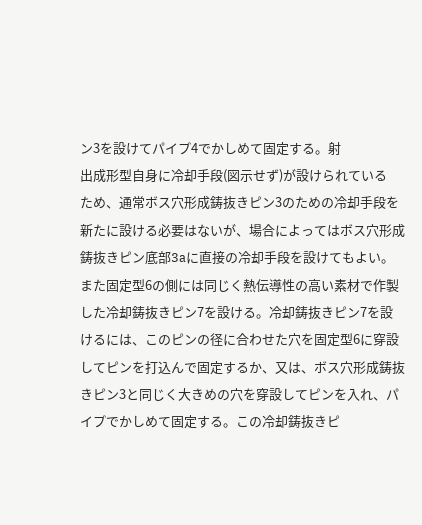ン3を設けてパイプ4でかしめて固定する。射
出成形型自身に冷却手段(図示せず)が設けられている
ため、通常ボス穴形成鋳抜きピン3のための冷却手段を
新たに設ける必要はないが、場合によってはボス穴形成
鋳抜きピン底部3aに直接の冷却手段を設けてもよい。
また固定型6の側には同じく熱伝導性の高い素材で作製
した冷却鋳抜きピン7を設ける。冷却鋳抜きピン7を設
けるには、このピンの径に合わせた穴を固定型6に穿設
してピンを打込んで固定するか、又は、ボス穴形成鋳抜
きピン3と同じく大きめの穴を穿設してピンを入れ、パ
イプでかしめて固定する。この冷却鋳抜きピ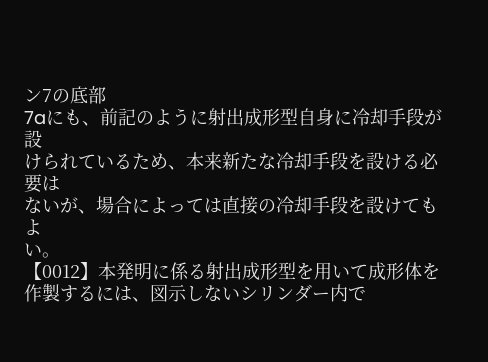ン7の底部
7aにも、前記のように射出成形型自身に冷却手段が設
けられているため、本来新たな冷却手段を設ける必要は
ないが、場合によっては直接の冷却手段を設けてもよ
い。
【0012】本発明に係る射出成形型を用いて成形体を
作製するには、図示しないシリンダー内で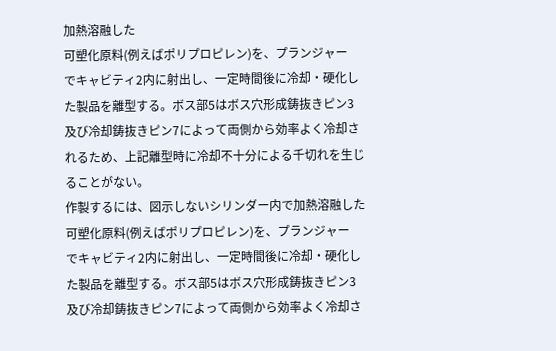加熱溶融した
可塑化原料(例えばポリプロピレン)を、プランジャー
でキャビティ2内に射出し、一定時間後に冷却・硬化し
た製品を離型する。ボス部5はボス穴形成鋳抜きピン3
及び冷却鋳抜きピン7によって両側から効率よく冷却さ
れるため、上記離型時に冷却不十分による千切れを生じ
ることがない。
作製するには、図示しないシリンダー内で加熱溶融した
可塑化原料(例えばポリプロピレン)を、プランジャー
でキャビティ2内に射出し、一定時間後に冷却・硬化し
た製品を離型する。ボス部5はボス穴形成鋳抜きピン3
及び冷却鋳抜きピン7によって両側から効率よく冷却さ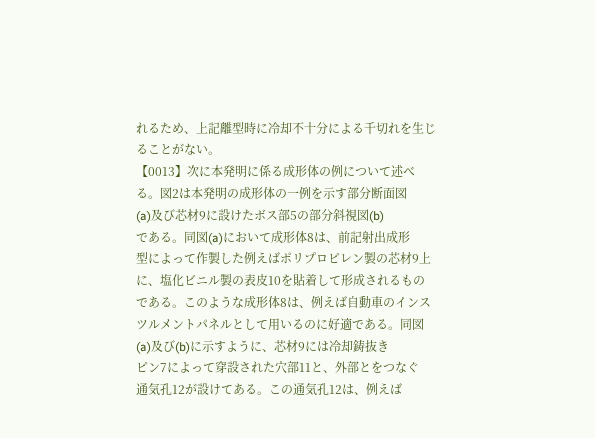れるため、上記離型時に冷却不十分による千切れを生じ
ることがない。
【0013】次に本発明に係る成形体の例について述べ
る。図2は本発明の成形体の一例を示す部分断面図
(a)及び芯材9に設けたボス部5の部分斜視図(b)
である。同図(a)において成形体8は、前記射出成形
型によって作製した例えばポリプロピレン製の芯材9上
に、塩化ビニル製の表皮10を貼着して形成されるもの
である。このような成形体8は、例えば自動車のインス
ツルメントパネルとして用いるのに好適である。同図
(a)及び(b)に示すように、芯材9には冷却鋳抜き
ピン7によって穿設された穴部11と、外部とをつなぐ
通気孔12が設けてある。この通気孔12は、例えば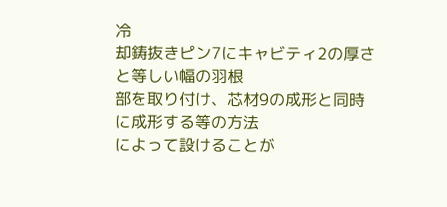冷
却鋳抜きピン7にキャビティ2の厚さと等しい幅の羽根
部を取り付け、芯材9の成形と同時に成形する等の方法
によって設けることが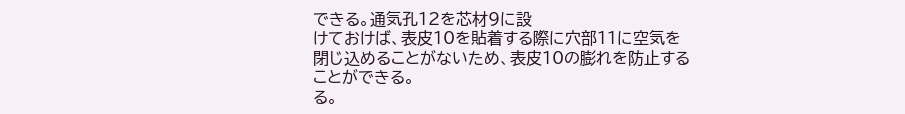できる。通気孔12を芯材9に設
けておけば、表皮10を貼着する際に穴部11に空気を
閉じ込めることがないため、表皮10の膨れを防止する
ことができる。
る。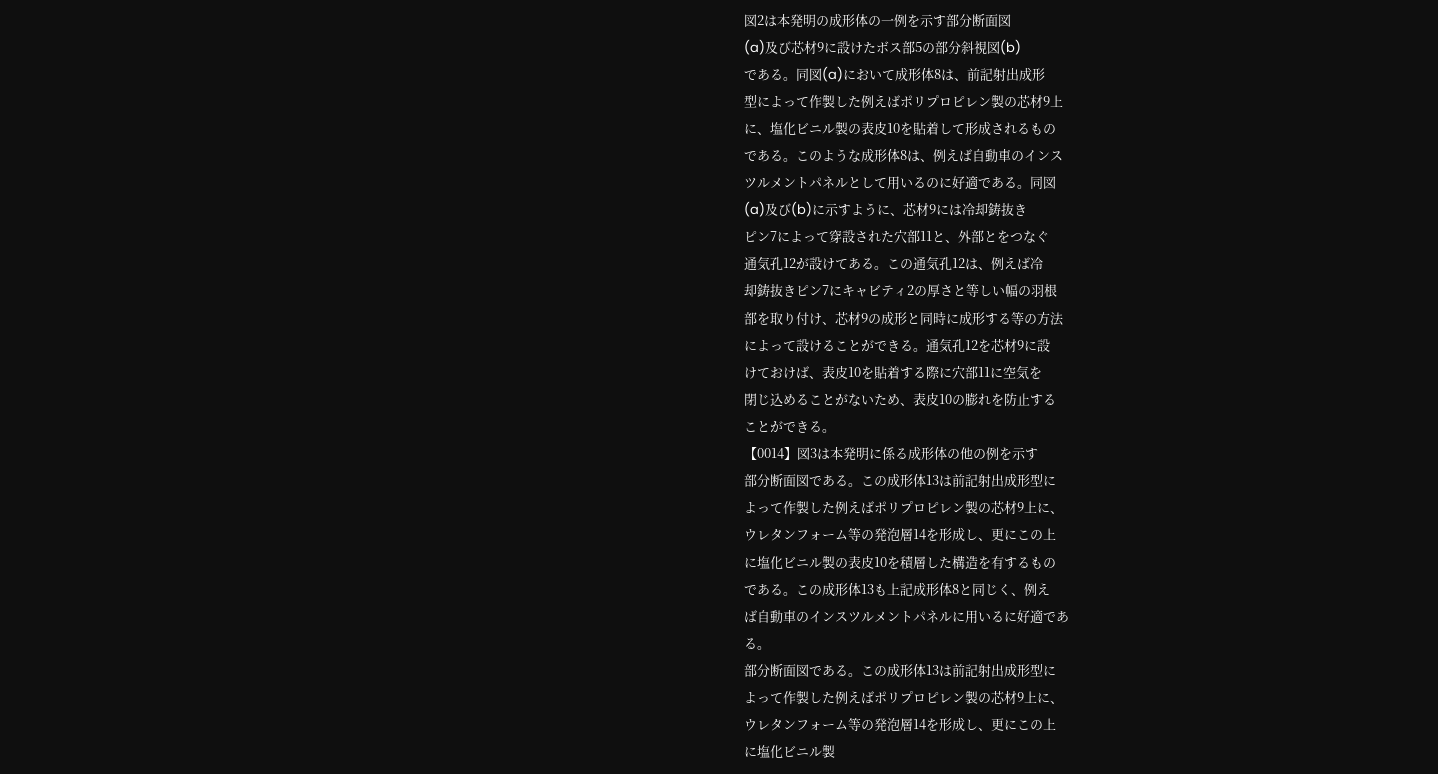図2は本発明の成形体の一例を示す部分断面図
(a)及び芯材9に設けたボス部5の部分斜視図(b)
である。同図(a)において成形体8は、前記射出成形
型によって作製した例えばポリプロピレン製の芯材9上
に、塩化ビニル製の表皮10を貼着して形成されるもの
である。このような成形体8は、例えば自動車のインス
ツルメントパネルとして用いるのに好適である。同図
(a)及び(b)に示すように、芯材9には冷却鋳抜き
ピン7によって穿設された穴部11と、外部とをつなぐ
通気孔12が設けてある。この通気孔12は、例えば冷
却鋳抜きピン7にキャビティ2の厚さと等しい幅の羽根
部を取り付け、芯材9の成形と同時に成形する等の方法
によって設けることができる。通気孔12を芯材9に設
けておけば、表皮10を貼着する際に穴部11に空気を
閉じ込めることがないため、表皮10の膨れを防止する
ことができる。
【0014】図3は本発明に係る成形体の他の例を示す
部分断面図である。この成形体13は前記射出成形型に
よって作製した例えばポリプロピレン製の芯材9上に、
ウレタンフォーム等の発泡層14を形成し、更にこの上
に塩化ビニル製の表皮10を積層した構造を有するもの
である。この成形体13も上記成形体8と同じく、例え
ば自動車のインスツルメントパネルに用いるに好適であ
る。
部分断面図である。この成形体13は前記射出成形型に
よって作製した例えばポリプロピレン製の芯材9上に、
ウレタンフォーム等の発泡層14を形成し、更にこの上
に塩化ビニル製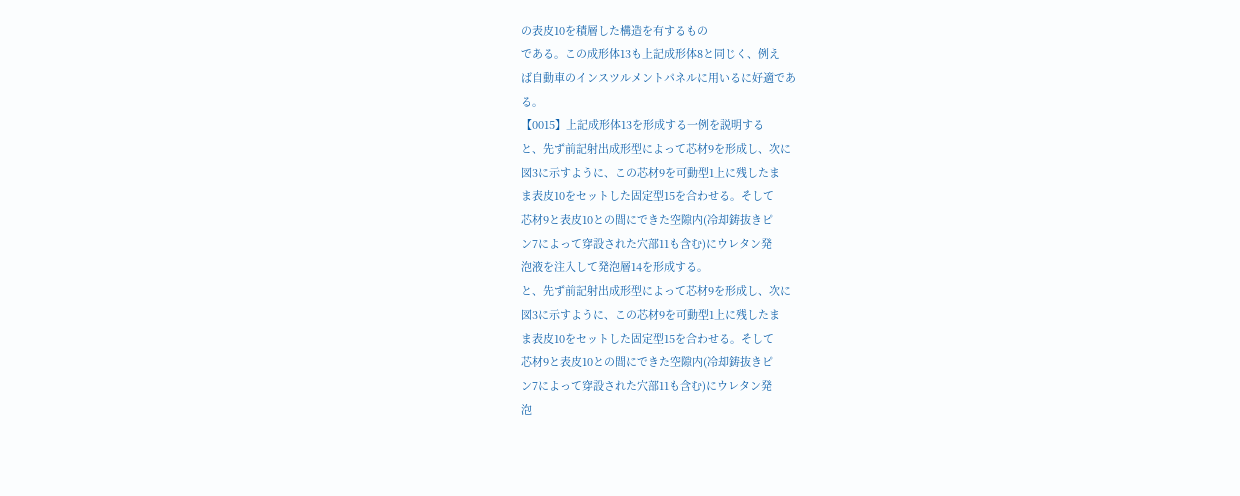の表皮10を積層した構造を有するもの
である。この成形体13も上記成形体8と同じく、例え
ば自動車のインスツルメントパネルに用いるに好適であ
る。
【0015】上記成形体13を形成する一例を説明する
と、先ず前記射出成形型によって芯材9を形成し、次に
図3に示すように、この芯材9を可動型1上に残したま
ま表皮10をセットした固定型15を合わせる。そして
芯材9と表皮10との間にできた空隙内(冷却鋳抜きピ
ン7によって穿設された穴部11も含む)にウレタン発
泡液を注入して発泡層14を形成する。
と、先ず前記射出成形型によって芯材9を形成し、次に
図3に示すように、この芯材9を可動型1上に残したま
ま表皮10をセットした固定型15を合わせる。そして
芯材9と表皮10との間にできた空隙内(冷却鋳抜きピ
ン7によって穿設された穴部11も含む)にウレタン発
泡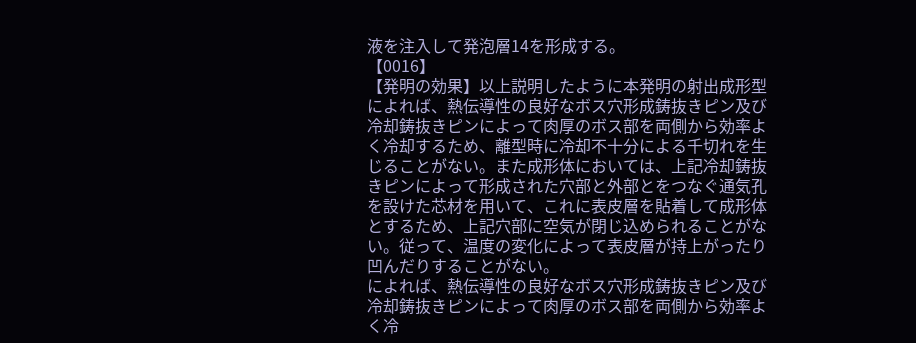液を注入して発泡層14を形成する。
【0016】
【発明の効果】以上説明したように本発明の射出成形型
によれば、熱伝導性の良好なボス穴形成鋳抜きピン及び
冷却鋳抜きピンによって肉厚のボス部を両側から効率よ
く冷却するため、離型時に冷却不十分による千切れを生
じることがない。また成形体においては、上記冷却鋳抜
きピンによって形成された穴部と外部とをつなぐ通気孔
を設けた芯材を用いて、これに表皮層を貼着して成形体
とするため、上記穴部に空気が閉じ込められることがな
い。従って、温度の変化によって表皮層が持上がったり
凹んだりすることがない。
によれば、熱伝導性の良好なボス穴形成鋳抜きピン及び
冷却鋳抜きピンによって肉厚のボス部を両側から効率よ
く冷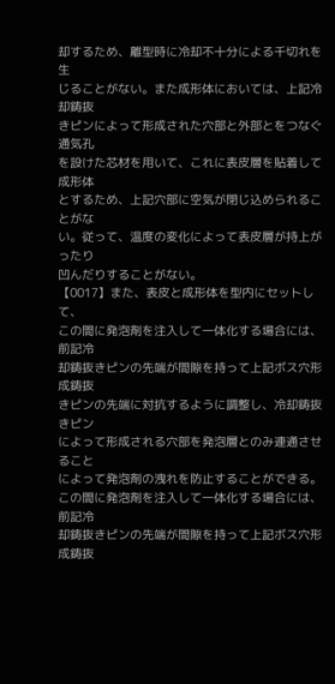却するため、離型時に冷却不十分による千切れを生
じることがない。また成形体においては、上記冷却鋳抜
きピンによって形成された穴部と外部とをつなぐ通気孔
を設けた芯材を用いて、これに表皮層を貼着して成形体
とするため、上記穴部に空気が閉じ込められることがな
い。従って、温度の変化によって表皮層が持上がったり
凹んだりすることがない。
【0017】また、表皮と成形体を型内にセットして、
この間に発泡剤を注入して一体化する場合には、前記冷
却鋳抜きピンの先端が間隙を持って上記ボス穴形成鋳抜
きピンの先端に対抗するように調整し、冷却鋳抜きピン
によって形成される穴部を発泡層とのみ連通させること
によって発泡剤の洩れを防止することができる。
この間に発泡剤を注入して一体化する場合には、前記冷
却鋳抜きピンの先端が間隙を持って上記ボス穴形成鋳抜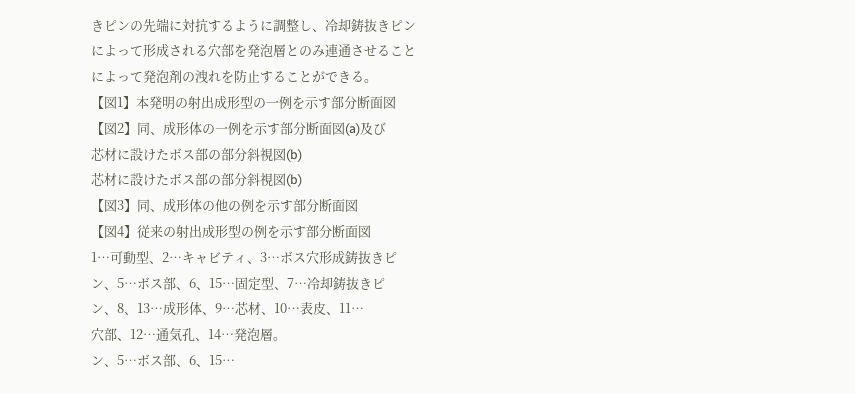きピンの先端に対抗するように調整し、冷却鋳抜きピン
によって形成される穴部を発泡層とのみ連通させること
によって発泡剤の洩れを防止することができる。
【図1】本発明の射出成形型の一例を示す部分断面図
【図2】同、成形体の一例を示す部分断面図(a)及び
芯材に設けたボス部の部分斜視図(b)
芯材に設けたボス部の部分斜視図(b)
【図3】同、成形体の他の例を示す部分断面図
【図4】従来の射出成形型の例を示す部分断面図
1…可動型、2…キャビティ、3…ボス穴形成鋳抜きピ
ン、5…ボス部、6、15…固定型、7…冷却鋳抜きピ
ン、8、13…成形体、9…芯材、10…表皮、11…
穴部、12…通気孔、14…発泡層。
ン、5…ボス部、6、15…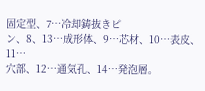固定型、7…冷却鋳抜きピ
ン、8、13…成形体、9…芯材、10…表皮、11…
穴部、12…通気孔、14…発泡層。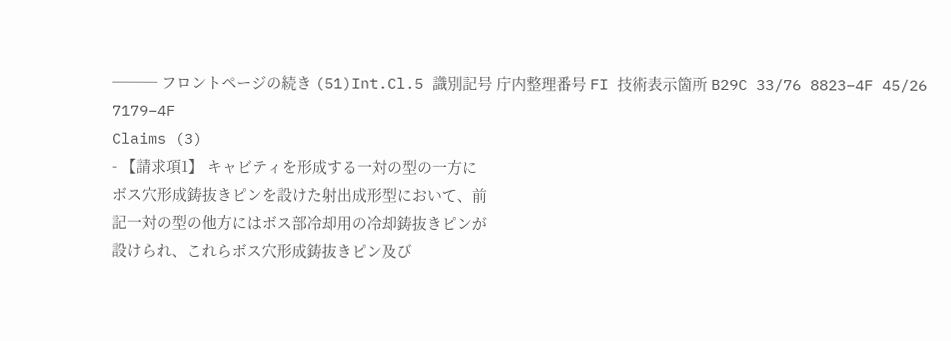─── フロントページの続き (51)Int.Cl.5 識別記号 庁内整理番号 FI 技術表示箇所 B29C 33/76 8823−4F 45/26 7179−4F
Claims (3)
- 【請求項1】 キャビティを形成する一対の型の一方に
ボス穴形成鋳抜きピンを設けた射出成形型において、前
記一対の型の他方にはボス部冷却用の冷却鋳抜きピンが
設けられ、これらボス穴形成鋳抜きピン及び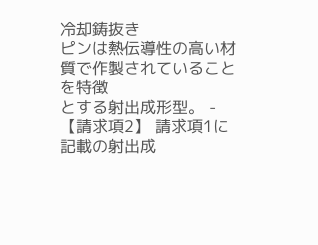冷却鋳抜き
ピンは熱伝導性の高い材質で作製されていることを特徴
とする射出成形型。 - 【請求項2】 請求項1に記載の射出成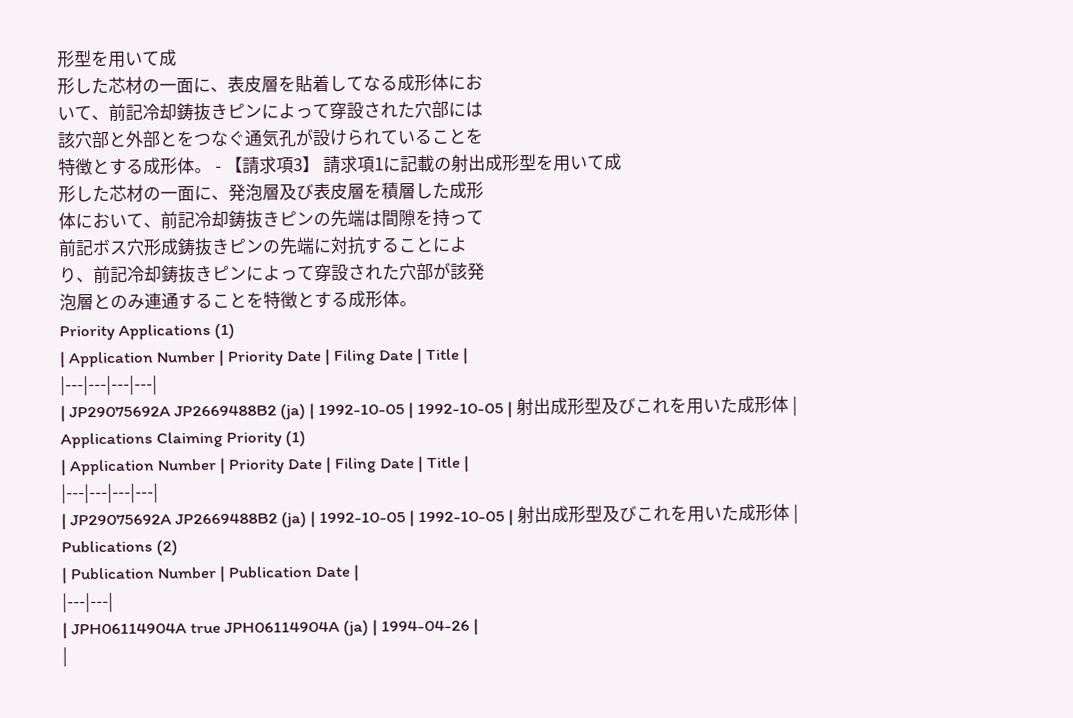形型を用いて成
形した芯材の一面に、表皮層を貼着してなる成形体にお
いて、前記冷却鋳抜きピンによって穿設された穴部には
該穴部と外部とをつなぐ通気孔が設けられていることを
特徴とする成形体。 - 【請求項3】 請求項1に記載の射出成形型を用いて成
形した芯材の一面に、発泡層及び表皮層を積層した成形
体において、前記冷却鋳抜きピンの先端は間隙を持って
前記ボス穴形成鋳抜きピンの先端に対抗することによ
り、前記冷却鋳抜きピンによって穿設された穴部が該発
泡層とのみ連通することを特徴とする成形体。
Priority Applications (1)
| Application Number | Priority Date | Filing Date | Title |
|---|---|---|---|
| JP29075692A JP2669488B2 (ja) | 1992-10-05 | 1992-10-05 | 射出成形型及びこれを用いた成形体 |
Applications Claiming Priority (1)
| Application Number | Priority Date | Filing Date | Title |
|---|---|---|---|
| JP29075692A JP2669488B2 (ja) | 1992-10-05 | 1992-10-05 | 射出成形型及びこれを用いた成形体 |
Publications (2)
| Publication Number | Publication Date |
|---|---|
| JPH06114904A true JPH06114904A (ja) | 1994-04-26 |
|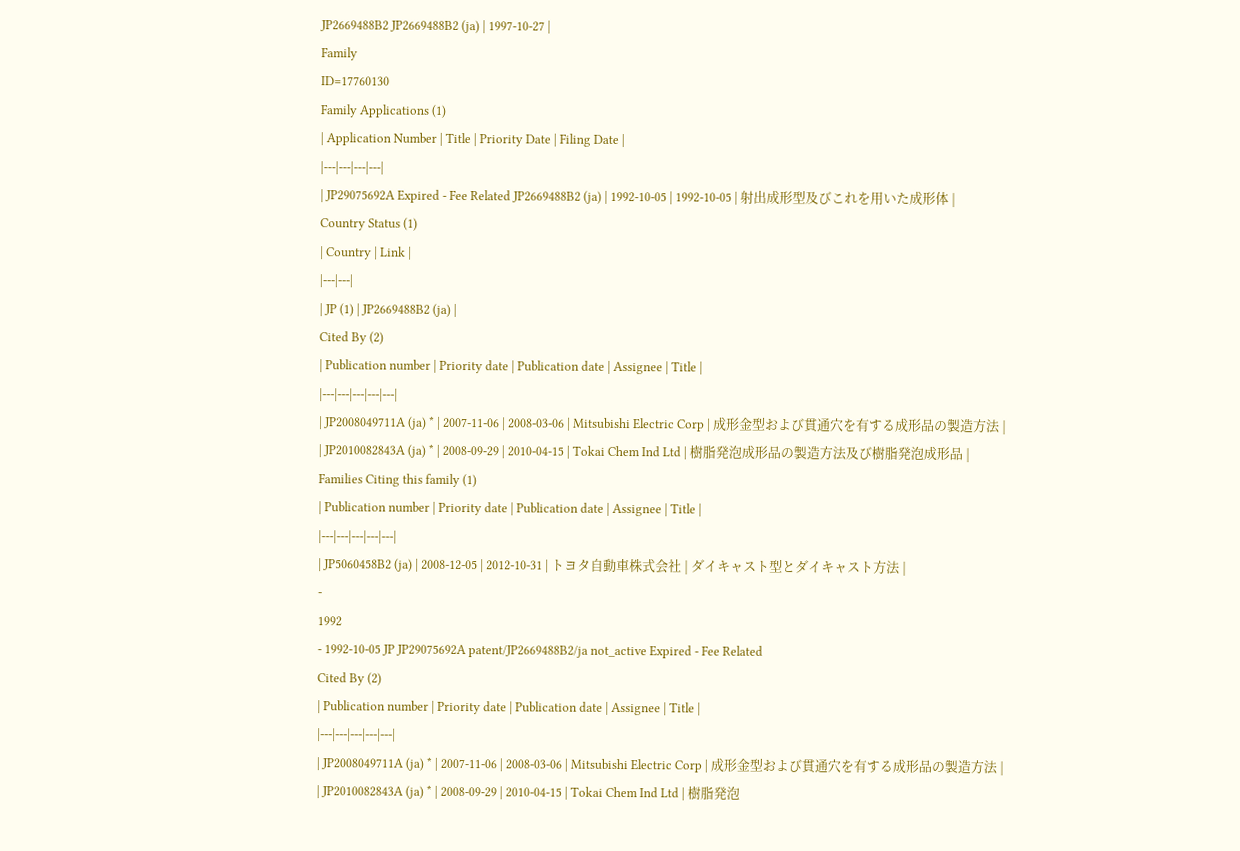JP2669488B2 JP2669488B2 (ja) | 1997-10-27 |
Family
ID=17760130
Family Applications (1)
| Application Number | Title | Priority Date | Filing Date |
|---|---|---|---|
| JP29075692A Expired - Fee Related JP2669488B2 (ja) | 1992-10-05 | 1992-10-05 | 射出成形型及びこれを用いた成形体 |
Country Status (1)
| Country | Link |
|---|---|
| JP (1) | JP2669488B2 (ja) |
Cited By (2)
| Publication number | Priority date | Publication date | Assignee | Title |
|---|---|---|---|---|
| JP2008049711A (ja) * | 2007-11-06 | 2008-03-06 | Mitsubishi Electric Corp | 成形金型および貫通穴を有する成形品の製造方法 |
| JP2010082843A (ja) * | 2008-09-29 | 2010-04-15 | Tokai Chem Ind Ltd | 樹脂発泡成形品の製造方法及び樹脂発泡成形品 |
Families Citing this family (1)
| Publication number | Priority date | Publication date | Assignee | Title |
|---|---|---|---|---|
| JP5060458B2 (ja) | 2008-12-05 | 2012-10-31 | トヨタ自動車株式会社 | ダイキャスト型とダイキャスト方法 |
-
1992
- 1992-10-05 JP JP29075692A patent/JP2669488B2/ja not_active Expired - Fee Related
Cited By (2)
| Publication number | Priority date | Publication date | Assignee | Title |
|---|---|---|---|---|
| JP2008049711A (ja) * | 2007-11-06 | 2008-03-06 | Mitsubishi Electric Corp | 成形金型および貫通穴を有する成形品の製造方法 |
| JP2010082843A (ja) * | 2008-09-29 | 2010-04-15 | Tokai Chem Ind Ltd | 樹脂発泡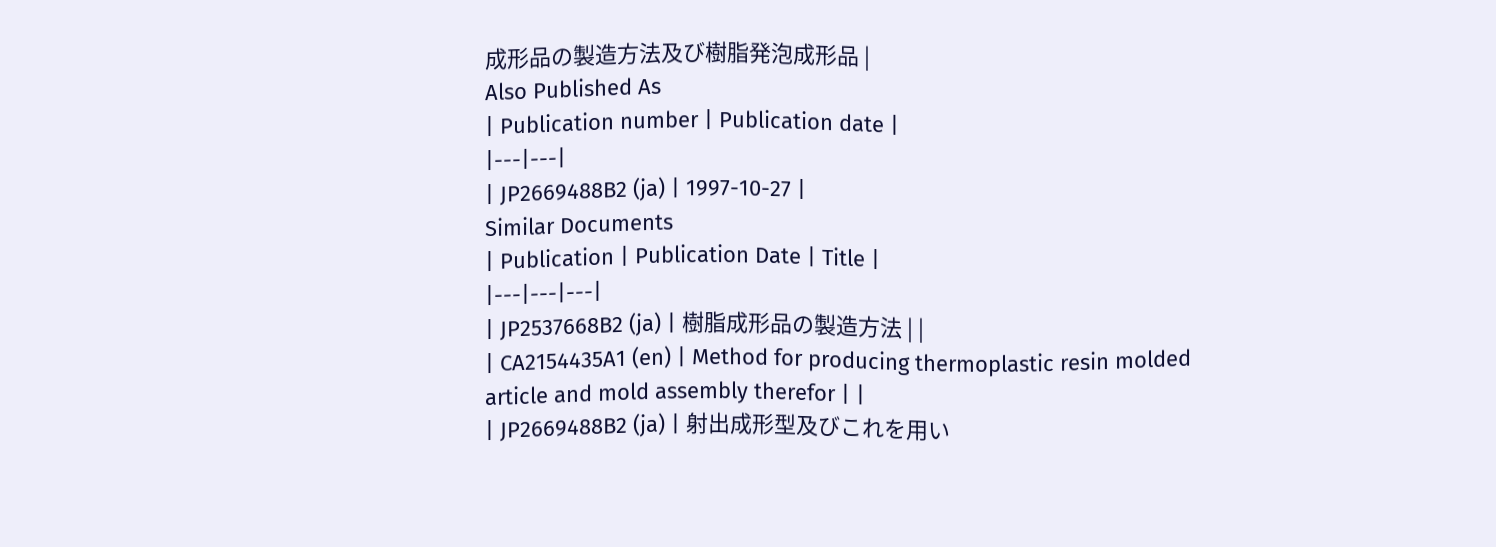成形品の製造方法及び樹脂発泡成形品 |
Also Published As
| Publication number | Publication date |
|---|---|
| JP2669488B2 (ja) | 1997-10-27 |
Similar Documents
| Publication | Publication Date | Title |
|---|---|---|
| JP2537668B2 (ja) | 樹脂成形品の製造方法 | |
| CA2154435A1 (en) | Method for producing thermoplastic resin molded article and mold assembly therefor | |
| JP2669488B2 (ja) | 射出成形型及びこれを用い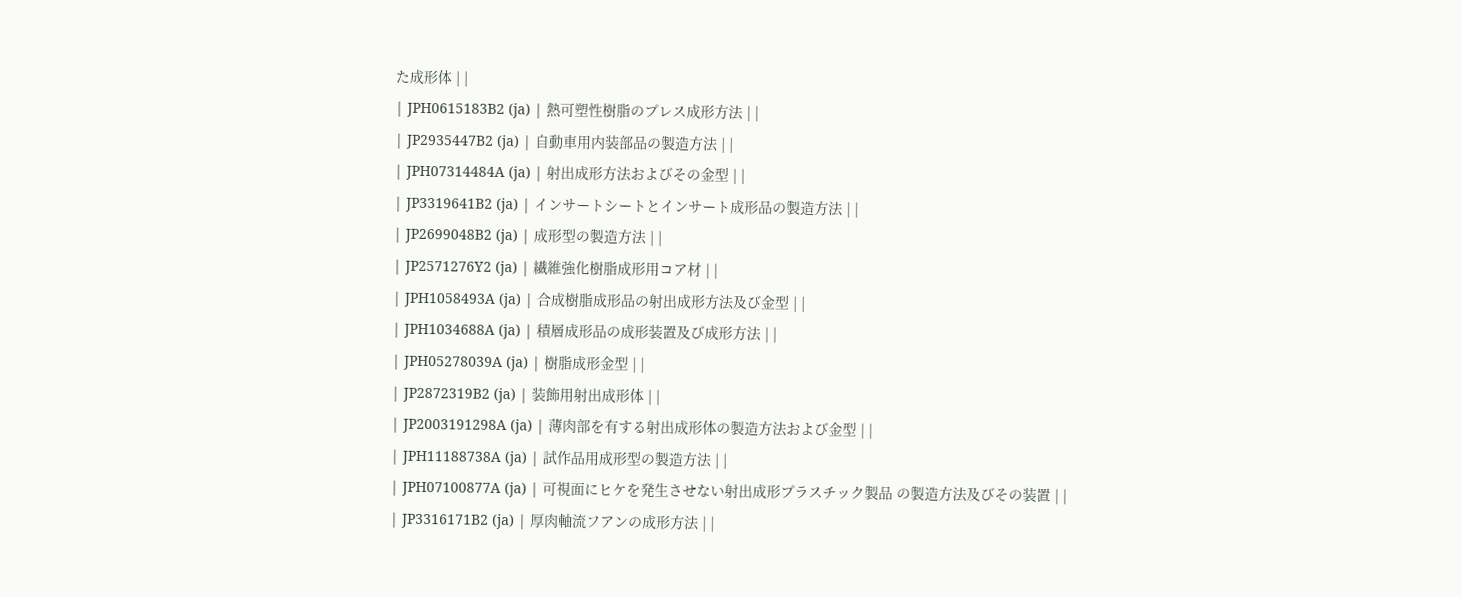た成形体 | |
| JPH0615183B2 (ja) | 熱可塑性樹脂のプレス成形方法 | |
| JP2935447B2 (ja) | 自動車用内装部品の製造方法 | |
| JPH07314484A (ja) | 射出成形方法およびその金型 | |
| JP3319641B2 (ja) | インサートシートとインサート成形品の製造方法 | |
| JP2699048B2 (ja) | 成形型の製造方法 | |
| JP2571276Y2 (ja) | 繊維強化樹脂成形用コア材 | |
| JPH1058493A (ja) | 合成樹脂成形品の射出成形方法及び金型 | |
| JPH1034688A (ja) | 積層成形品の成形装置及び成形方法 | |
| JPH05278039A (ja) | 樹脂成形金型 | |
| JP2872319B2 (ja) | 装飾用射出成形体 | |
| JP2003191298A (ja) | 薄肉部を有する射出成形体の製造方法および金型 | |
| JPH11188738A (ja) | 試作品用成形型の製造方法 | |
| JPH07100877A (ja) | 可視面にヒケを発生させない射出成形プラスチック製品 の製造方法及びその装置 | |
| JP3316171B2 (ja) | 厚肉軸流フアンの成形方法 | |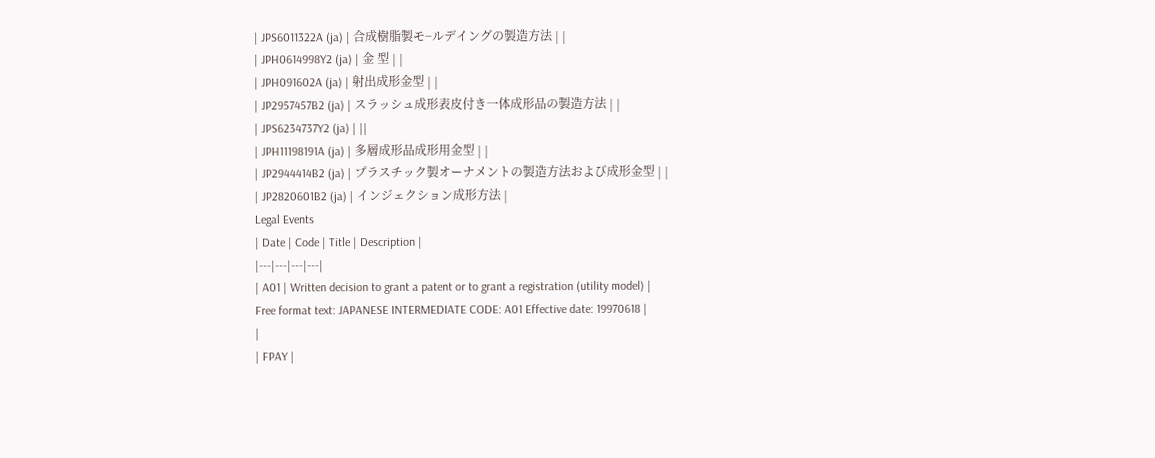| JPS6011322A (ja) | 合成樹脂製モ−ルデイングの製造方法 | |
| JPH0614998Y2 (ja) | 金 型 | |
| JPH091602A (ja) | 射出成形金型 | |
| JP2957457B2 (ja) | スラッシュ成形表皮付き一体成形品の製造方法 | |
| JPS6234737Y2 (ja) | ||
| JPH11198191A (ja) | 多層成形品成形用金型 | |
| JP2944414B2 (ja) | プラスチック製オーナメントの製造方法および成形金型 | |
| JP2820601B2 (ja) | インジェクション成形方法 |
Legal Events
| Date | Code | Title | Description |
|---|---|---|---|
| A01 | Written decision to grant a patent or to grant a registration (utility model) |
Free format text: JAPANESE INTERMEDIATE CODE: A01 Effective date: 19970618 |
|
| FPAY |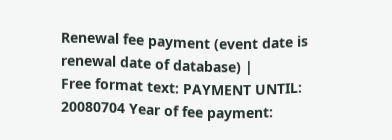Renewal fee payment (event date is renewal date of database) |
Free format text: PAYMENT UNTIL: 20080704 Year of fee payment: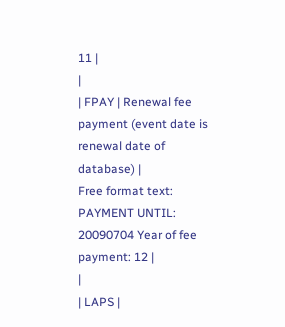11 |
|
| FPAY | Renewal fee payment (event date is renewal date of database) |
Free format text: PAYMENT UNTIL: 20090704 Year of fee payment: 12 |
|
| LAPS |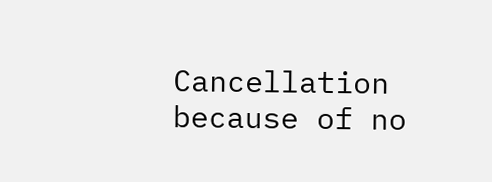Cancellation because of no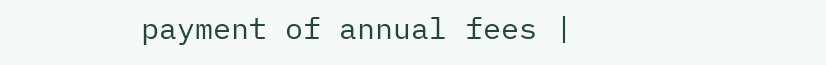payment of annual fees |